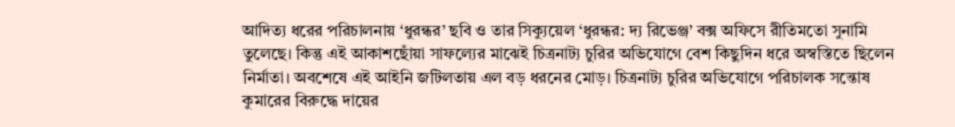আদিত্য ধরের পরিচালনায় ‘ধুরন্ধর’ ছবি ও তার সিক্যুয়েল ‘ধুরন্ধর: দ্য রিভেঞ্জ’ বক্স অফিসে রীতিমতো সুনামি তুলেছে। কিন্তু এই আকাশছোঁয়া সাফল্যের মাঝেই চিত্রনাট্য চুরির অভিযোগে বেশ কিছুদিন ধরে অস্বস্তিতে ছিলেন নির্মাতা। অবশেষে এই আইনি জটিলতায় এল বড় ধরনের মোড়। চিত্রনাট্য চুরির অভিযোগে পরিচালক সন্তোষ কুমারের বিরুদ্ধে দায়ের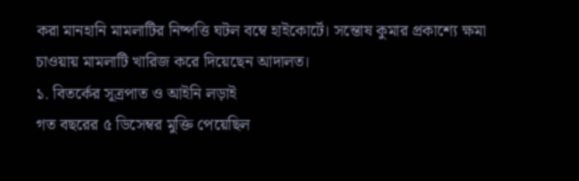করা মানহানি মামলাটির নিষ্পত্তি ঘটল বম্বে হাইকোর্টে। সন্তোষ কুমার প্রকাশ্যে ক্ষমা চাওয়ায় মামলাটি খারিজ করে দিয়েছেন আদালত।
১. বিতর্কের সূত্রপাত ও আইনি লড়াই
গত বছরের ৫ ডিসেম্বর মুক্তি পেয়েছিল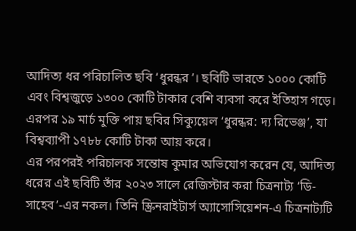আদিত্য ধর পরিচালিত ছবি ‘ধুরন্ধর’। ছবিটি ভারতে ১০০০ কোটি এবং বিশ্বজুড়ে ১৩০০ কোটি টাকার বেশি ব্যবসা করে ইতিহাস গড়ে। এরপর ১৯ মার্চ মুক্তি পায় ছবির সিক্যুয়েল ‘ধুরন্ধর: দ্য রিভেঞ্জ’, যা বিশ্বব্যাপী ১৭৮৮ কোটি টাকা আয় করে।
এর পরপরই পরিচালক সন্তোষ কুমার অভিযোগ করেন যে, আদিত্য ধরের এই ছবিটি তাঁর ২০২৩ সালে রেজিস্টার করা চিত্রনাট্য ‘ডি-সাহেব’-এর নকল। তিনি স্ক্রিনরাইটার্স অ্যাসোসিয়েশন-এ চিত্রনাট্যটি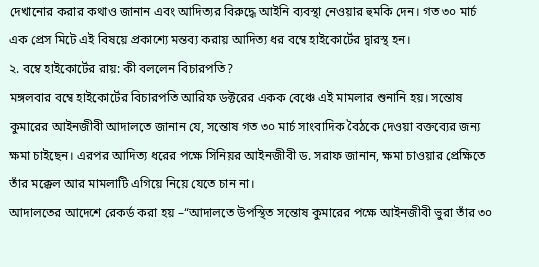দেখানোর করার কথাও জানান এবং আদিত্যর বিরুদ্ধে আইনি ব্যবস্থা নেওয়ার হুমকি দেন। গত ৩০ মার্চ এক প্রেস মিটে এই বিষয়ে প্রকাশ্যে মন্তব্য করায় আদিত্য ধর বম্বে হাইকোর্টের দ্বারস্থ হন।
২. বম্বে হাইকোর্টের রায়: কী বললেন বিচারপতি?
মঙ্গলবার বম্বে হাইকোর্টের বিচারপতি আরিফ ডক্টরের একক বেঞ্চে এই মামলার শুনানি হয়। সন্তোষ কুমারের আইনজীবী আদালতে জানান যে, সন্তোষ গত ৩০ মার্চ সাংবাদিক বৈঠকে দেওয়া বক্তব্যের জন্য ক্ষমা চাইছেন। এরপর আদিত্য ধরের পক্ষে সিনিয়র আইনজীবী ড. সরাফ জানান, ক্ষমা চাওয়ার প্রেক্ষিতে তাঁর মক্কেল আর মামলাটি এগিয়ে নিয়ে যেতে চান না।
আদালতের আদেশে রেকর্ড করা হয় –“আদালতে উপস্থিত সন্তোষ কুমারের পক্ষে আইনজীবী ভুরা তাঁর ৩০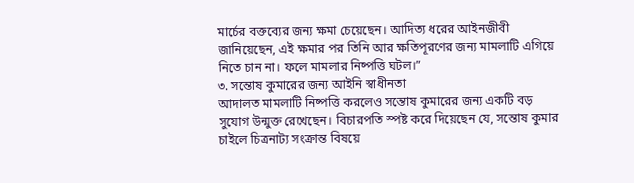মার্চের বক্তব্যের জন্য ক্ষমা চেয়েছেন। আদিত্য ধরের আইনজীবী জানিয়েছেন, এই ক্ষমার পর তিনি আর ক্ষতিপূরণের জন্য মামলাটি এগিয়ে নিতে চান না। ফলে মামলার নিষ্পত্তি ঘটল।”
৩. সন্তোষ কুমারের জন্য আইনি স্বাধীনতা
আদালত মামলাটি নিষ্পত্তি করলেও সন্তোষ কুমারের জন্য একটি বড় সুযোগ উন্মুক্ত রেখেছেন। বিচারপতি স্পষ্ট করে দিয়েছেন যে, সন্তোষ কুমার চাইলে চিত্রনাট্য সংক্রান্ত বিষয়ে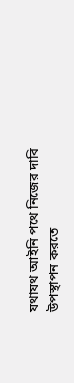যথাযথ আইনি পথে নিজের দাবি উপস্থাপন করতে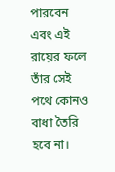পারবেন এবং এই রায়ের ফলে তাঁর সেই পথে কোনও বাধা তৈরি হবে না।